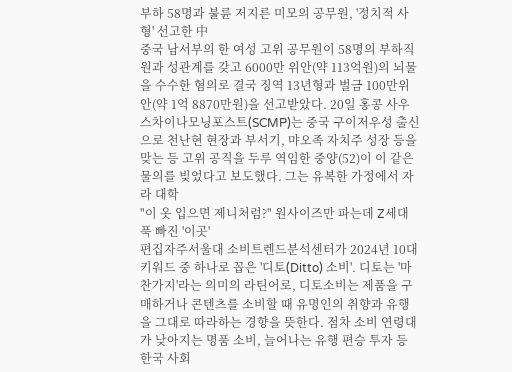부하 58명과 불륜 저지른 미모의 공무원, '정치적 사형' 선고한 中
중국 남서부의 한 여성 고위 공무원이 58명의 부하직원과 성관계를 갖고 6000만 위안(약 113억원)의 뇌물을 수수한 혐의로 결국 징역 13년형과 벌금 100만위안(약 1억 8870만원)을 선고받았다. 20일 홍콩 사우스차이나모닝포스트(SCMP)는 중국 구이저우성 출신으로 천난현 현장과 부서기, 먀오족 자치주 성장 등을 맞는 등 고위 공직을 두루 역임한 중양(52)이 이 같은 물의를 빚었다고 보도했다. 그는 유복한 가정에서 자라 대학
"이 옷 입으면 제니처럼?" 원사이즈만 파는데 Z세대 푹 빠진 '이곳'
편집자주서울대 소비트렌드분석센터가 2024년 10대 키워드 중 하나로 꼽은 '디토(Ditto) 소비'. 디토는 '마찬가지'라는 의미의 라틴어로, 디토소비는 제품을 구매하거나 콘텐츠를 소비할 때 유명인의 취향과 유행을 그대로 따라하는 경향을 뜻한다. 점차 소비 연령대가 낮아지는 명품 소비, 늘어나는 유행 편승 투자 등 한국 사회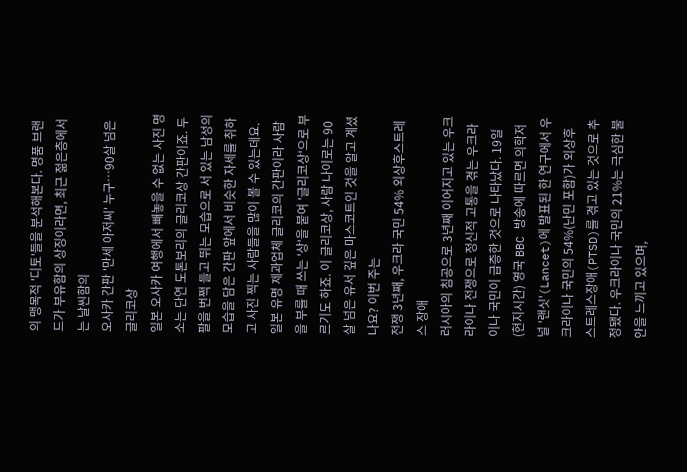의 맹목적 '디토'들을 분석해본다. 명품 브랜드가 부유함의 상징이라면, 최근 젊은층에서는 날씬함의
오사카 간판 '만세 아저씨' 누구…90살 넘은 글리코상
일본 오사카 여행에서 빼놓을 수 없는 사진 명소는 단연 도톤보리의 글리코상 간판이죠. 두 팔을 번쩍 들고 뛰는 모습으로 서 있는 남성의 모습을 담은 간판 앞에서 비슷한 자세를 취하고 사진 찍는 사람들을 많이 볼 수 있는데요. 일본 유명 제과업체 글리코의 간판이라 사람을 부를 때 쓰는 '상'을 붙여 '글리코상'으로 부르기도 하죠. 이 글리코상, 사람 나이로는 90살 넘은 유서 깊은 마스코트인 것을 알고 계셨나요? 이번 주는
전쟁 3년째, 우크라 국민 54% 외상후스트레스 장애
러시아의 침공으로 3년째 이어지고 있는 우크라이나 전쟁으로 정신적 고통을 겪는 우크라이나 국민이 급증한 것으로 나타났다. 19일(현지시간) 영국 BBC 방송에 따르면 의학저널 '랜싯'(Lancet)에 발표된 한 연구에서 우크라이나 국민의 54%(난민 포함)가 외상후스트레스장애(PTSD)를 겪고 있는 것으로 추정됐다. 우크라이나 국민의 21%는 극심한 불안을 느끼고 있으며,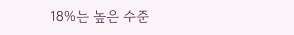18%는 높은 수준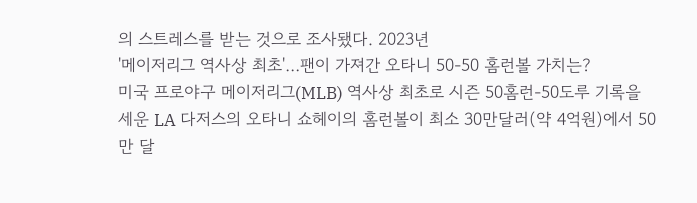의 스트레스를 받는 것으로 조사됐다. 2023년
'메이저리그 역사상 최초'…팬이 가져간 오타니 50-50 홈런볼 가치는?
미국 프로야구 메이저리그(MLB) 역사상 최초로 시즌 50홈런-50도루 기록을 세운 LA 다저스의 오타니 쇼헤이의 홈런볼이 최소 30만달러(약 4억원)에서 50만 달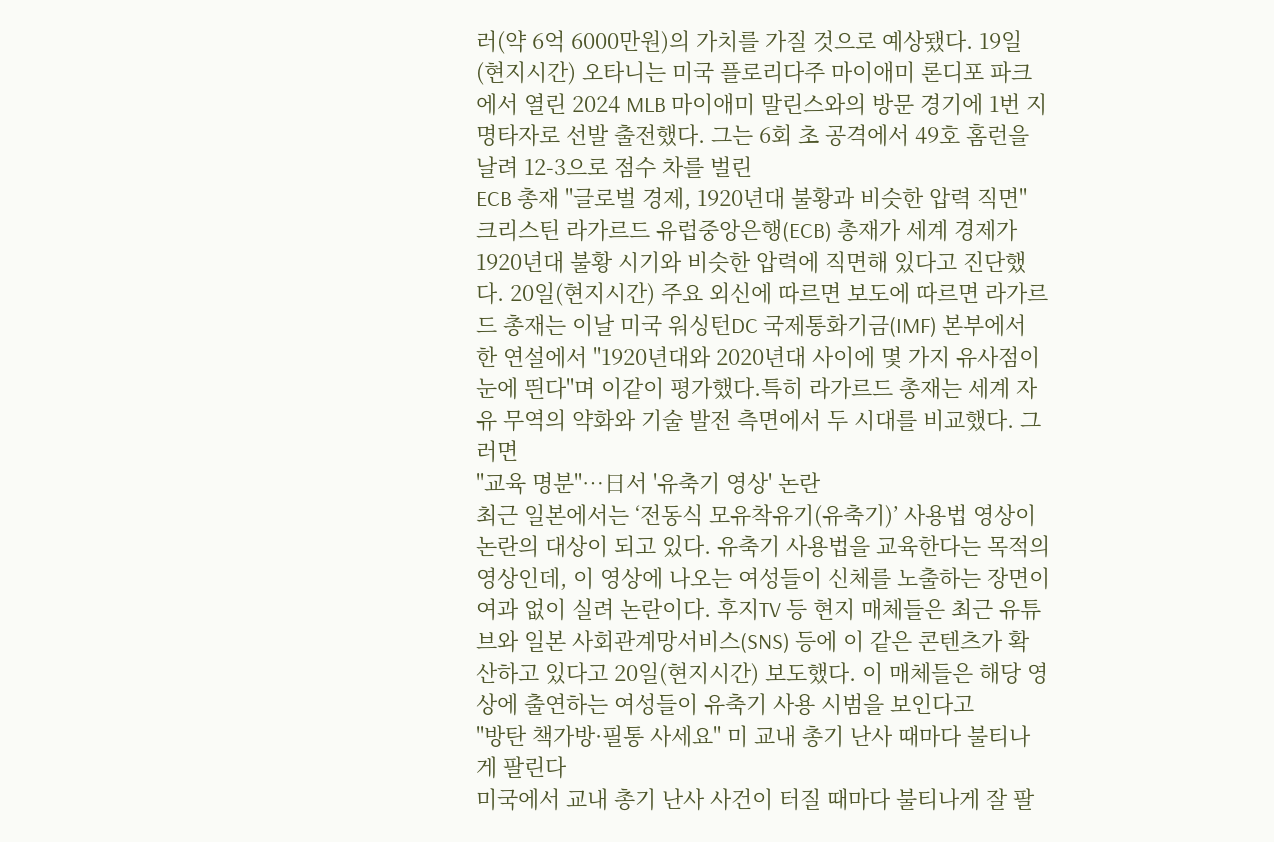러(약 6억 6000만원)의 가치를 가질 것으로 예상됐다. 19일(현지시간) 오타니는 미국 플로리다주 마이애미 론디포 파크에서 열린 2024 MLB 마이애미 말린스와의 방문 경기에 1번 지명타자로 선발 출전했다. 그는 6회 초 공격에서 49호 홈런을 날려 12-3으로 점수 차를 벌린
ECB 총재 "글로벌 경제, 1920년대 불황과 비슷한 압력 직면"
크리스틴 라가르드 유럽중앙은행(ECB) 총재가 세계 경제가 1920년대 불황 시기와 비슷한 압력에 직면해 있다고 진단했다. 20일(현지시간) 주요 외신에 따르면 보도에 따르면 라가르드 총재는 이날 미국 워싱턴DC 국제통화기금(IMF) 본부에서 한 연설에서 "1920년대와 2020년대 사이에 몇 가지 유사점이 눈에 띈다"며 이같이 평가했다.특히 라가르드 총재는 세계 자유 무역의 약화와 기술 발전 측면에서 두 시대를 비교했다. 그러면
"교육 명분"…日서 '유축기 영상' 논란
최근 일본에서는 ‘전동식 모유착유기(유축기)’ 사용법 영상이 논란의 대상이 되고 있다. 유축기 사용법을 교육한다는 목적의 영상인데, 이 영상에 나오는 여성들이 신체를 노출하는 장면이 여과 없이 실려 논란이다. 후지TV 등 현지 매체들은 최근 유튜브와 일본 사회관계망서비스(SNS) 등에 이 같은 콘텐츠가 확산하고 있다고 20일(현지시간) 보도했다. 이 매체들은 해당 영상에 출연하는 여성들이 유축기 사용 시범을 보인다고
"방탄 책가방·필통 사세요" 미 교내 총기 난사 때마다 불티나게 팔린다
미국에서 교내 총기 난사 사건이 터질 때마다 불티나게 잘 팔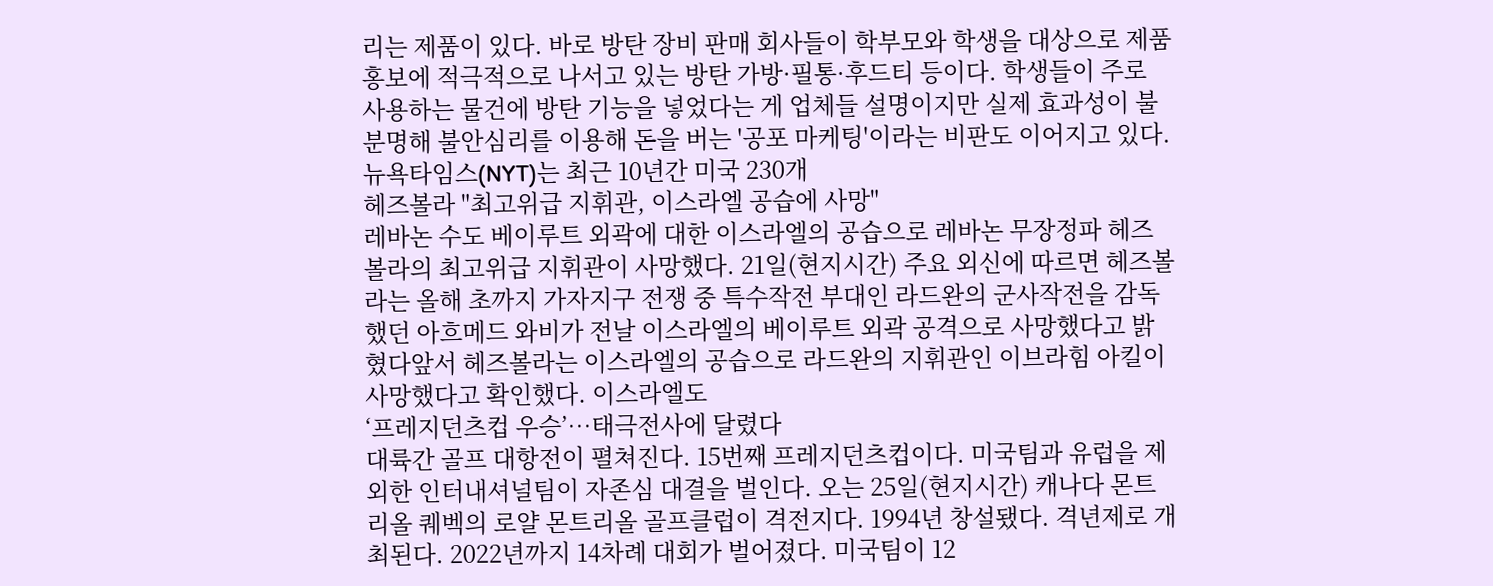리는 제품이 있다. 바로 방탄 장비 판매 회사들이 학부모와 학생을 대상으로 제품 홍보에 적극적으로 나서고 있는 방탄 가방·필통·후드티 등이다. 학생들이 주로 사용하는 물건에 방탄 기능을 넣었다는 게 업체들 설명이지만 실제 효과성이 불분명해 불안심리를 이용해 돈을 버는 '공포 마케팅'이라는 비판도 이어지고 있다. 뉴욕타임스(NYT)는 최근 10년간 미국 230개
헤즈볼라 "최고위급 지휘관, 이스라엘 공습에 사망"
레바논 수도 베이루트 외곽에 대한 이스라엘의 공습으로 레바논 무장정파 헤즈볼라의 최고위급 지휘관이 사망했다. 21일(현지시간) 주요 외신에 따르면 헤즈볼라는 올해 초까지 가자지구 전쟁 중 특수작전 부대인 라드완의 군사작전을 감독했던 아흐메드 와비가 전날 이스라엘의 베이루트 외곽 공격으로 사망했다고 밝혔다앞서 헤즈볼라는 이스라엘의 공습으로 라드완의 지휘관인 이브라힘 아킬이 사망했다고 확인했다. 이스라엘도
‘프레지던츠컵 우승’…태극전사에 달렸다
대륙간 골프 대항전이 펼쳐진다. 15번째 프레지던츠컵이다. 미국팀과 유럽을 제외한 인터내셔널팀이 자존심 대결을 벌인다. 오는 25일(현지시간) 캐나다 몬트리올 퀘벡의 로얄 몬트리올 골프클럽이 격전지다. 1994년 창설됐다. 격년제로 개최된다. 2022년까지 14차례 대회가 벌어졌다. 미국팀이 12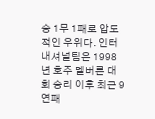승 1무 1패로 압도적인 우위다. 인터내셔널팀은 1998년 호주 멜버른 대회 승리 이후 최근 9연패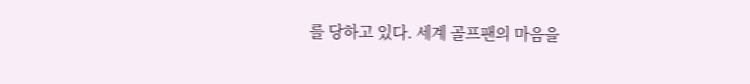를 당하고 있다. 세계 골프팬의 마음을